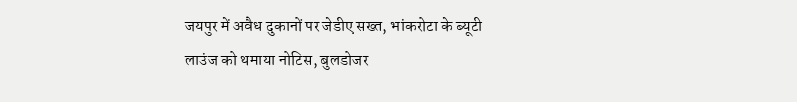जयपुर में अवैध दुकानों पर जेडीए सख्त, भांकरोटा के ब्यूटी लाउंज को थमाया नोटिस, बुलडोजर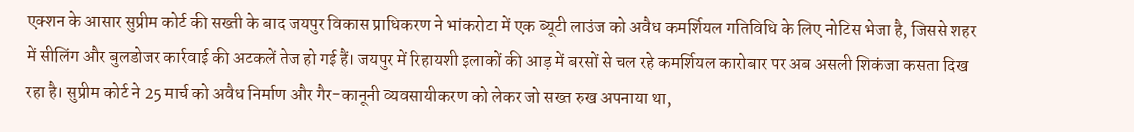एक्शन के आसार सुप्रीम कोर्ट की सख्ती के बाद जयपुर विकास प्राधिकरण ने भांकरोटा में एक ब्यूटी लाउंज को अवैध कमर्शियल गतिविधि के लिए नोटिस भेजा है, जिससे शहर में सीलिंग और बुलडोजर कार्रवाई की अटकलें तेज हो गई हैं। जयपुर में रिहायशी इलाकों की आड़ में बरसों से चल रहे कमर्शियल कारोबार पर अब असली शिकंजा कसता दिख रहा है। सुप्रीम कोर्ट ने 25 मार्च को अवैध निर्माण और गैर-कानूनी व्यवसायीकरण को लेकर जो सख्त रुख अपनाया था,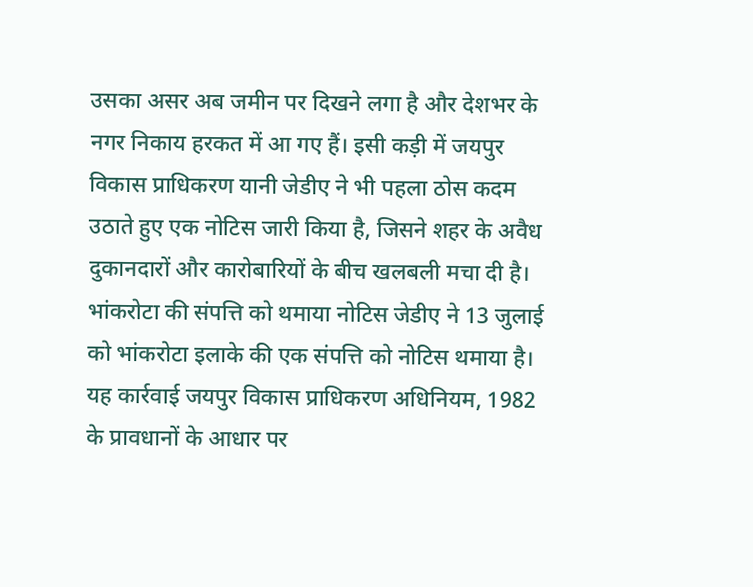उसका असर अब जमीन पर दिखने लगा है और देशभर के नगर निकाय हरकत में आ गए हैं। इसी कड़ी में जयपुर विकास प्राधिकरण यानी जेडीए ने भी पहला ठोस कदम उठाते हुए एक नोटिस जारी किया है, जिसने शहर के अवैध दुकानदारों और कारोबारियों के बीच खलबली मचा दी है। भांकरोटा की संपत्ति को थमाया नोटिस जेडीए ने 13 जुलाई को भांकरोटा इलाके की एक संपत्ति को नोटिस थमाया है। यह कार्रवाई जयपुर विकास प्राधिकरण अधिनियम, 1982 के प्रावधानों के आधार पर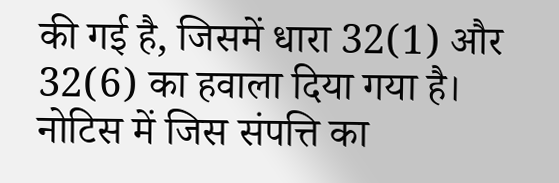की गई है, जिसमें धारा 32(1) और 32(6) का हवाला दिया गया है। नोटिस में जिस संपत्ति का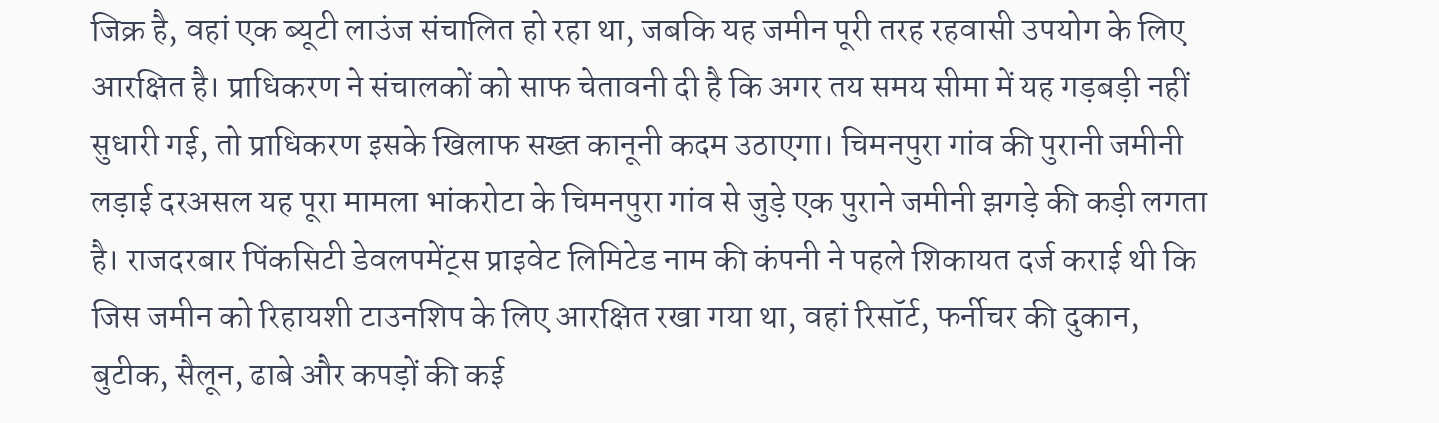जिक्र है, वहां एक ब्यूटी लाउंज संचालित हो रहा था, जबकि यह जमीन पूरी तरह रहवासी उपयोग के लिए आरक्षित है। प्राधिकरण ने संचालकों को साफ चेतावनी दी है कि अगर तय समय सीमा में यह गड़बड़ी नहीं सुधारी गई, तो प्राधिकरण इसके खिलाफ सख्त कानूनी कदम उठाएगा। चिमनपुरा गांव की पुरानी जमीनी लड़ाई दरअसल यह पूरा मामला भांकरोटा के चिमनपुरा गांव से जुड़े एक पुराने जमीनी झगड़े की कड़ी लगता है। राजदरबार पिंकसिटी डेवलपमेंट्स प्राइवेट लिमिटेड नाम की कंपनी ने पहले शिकायत दर्ज कराई थी कि जिस जमीन को रिहायशी टाउनशिप के लिए आरक्षित रखा गया था, वहां रिसॉर्ट, फर्नीचर की दुकान, बुटीक, सैलून, ढाबे और कपड़ों की कई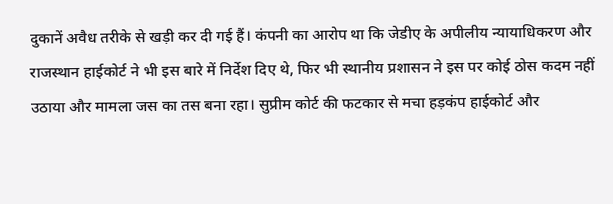दुकानें अवैध तरीके से खड़ी कर दी गई हैं। कंपनी का आरोप था कि जेडीए के अपीलीय न्यायाधिकरण और राजस्थान हाईकोर्ट ने भी इस बारे में निर्देश दिए थे, फिर भी स्थानीय प्रशासन ने इस पर कोई ठोस कदम नहीं उठाया और मामला जस का तस बना रहा। सुप्रीम कोर्ट की फटकार से मचा हड़कंप हाईकोर्ट और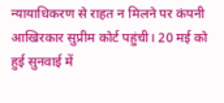न्यायाधिकरण से राहत न मिलने पर कंपनी आखिरकार सुप्रीम कोर्ट पहुंची। 20 मई को हुई सुनवाई में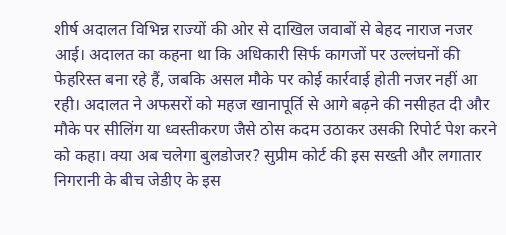शीर्ष अदालत विभिन्न राज्यों की ओर से दाखिल जवाबों से बेहद नाराज नजर आई। अदालत का कहना था कि अधिकारी सिर्फ कागजों पर उल्लंघनों की फेहरिस्त बना रहे हैं, जबकि असल मौके पर कोई कार्रवाई होती नजर नहीं आ रही। अदालत ने अफसरों को महज खानापूर्ति से आगे बढ़ने की नसीहत दी और मौके पर सीलिंग या ध्वस्तीकरण जैसे ठोस कदम उठाकर उसकी रिपोर्ट पेश करने को कहा। क्या अब चलेगा बुलडोजर? सुप्रीम कोर्ट की इस सख्ती और लगातार निगरानी के बीच जेडीए के इस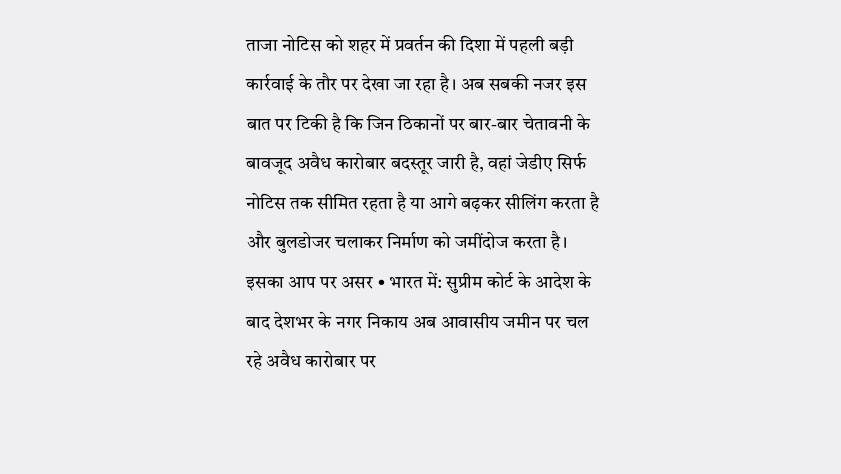ताजा नोटिस को शहर में प्रवर्तन की दिशा में पहली बड़ी कार्रवाई के तौर पर देखा जा रहा है। अब सबकी नजर इस बात पर टिकी है कि जिन ठिकानों पर बार-बार चेतावनी के बावजूद अवैध कारोबार बदस्तूर जारी है, वहां जेडीए सिर्फ नोटिस तक सीमित रहता है या आगे बढ़कर सीलिंग करता है और बुलडोजर चलाकर निर्माण को जमींदोज करता है। इसका आप पर असर • भारत में: सुप्रीम कोर्ट के आदेश के बाद देशभर के नगर निकाय अब आवासीय जमीन पर चल रहे अवैध कारोबार पर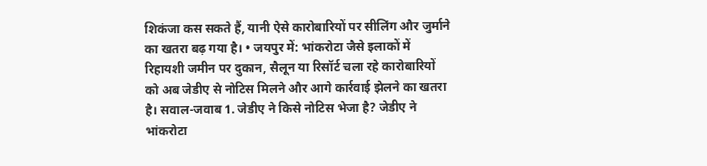शिकंजा कस सकते हैं, यानी ऐसे कारोबारियों पर सीलिंग और जुर्माने का खतरा बढ़ गया है। • जयपुर में: भांकरोटा जैसे इलाकों में रिहायशी जमीन पर दुकान, सैलून या रिसॉर्ट चला रहे कारोबारियों को अब जेडीए से नोटिस मिलने और आगे कार्रवाई झेलने का खतरा है। सवाल-जवाब 1. जेडीए ने किसे नोटिस भेजा है? जेडीए ने भांकरोटा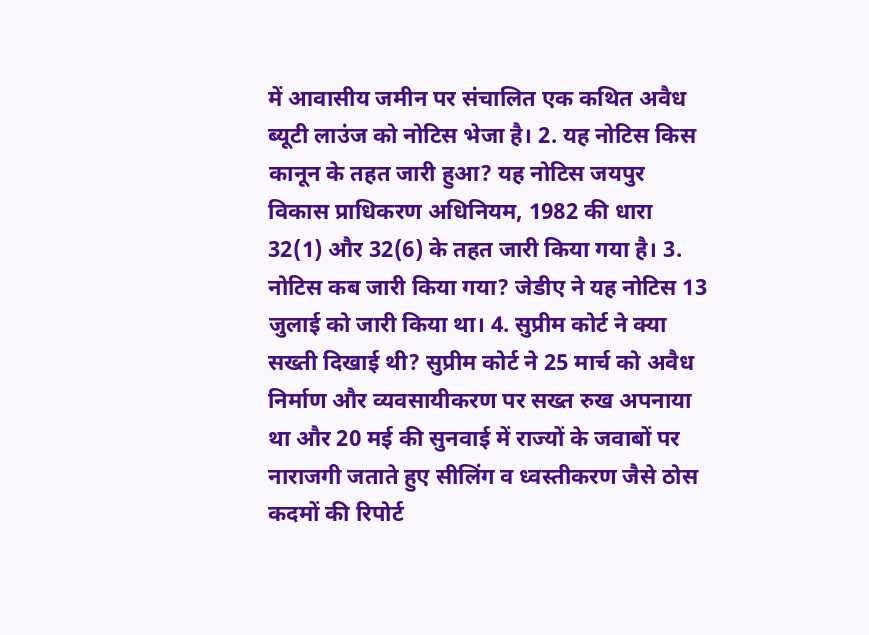में आवासीय जमीन पर संचालित एक कथित अवैध ब्यूटी लाउंज को नोटिस भेजा है। 2. यह नोटिस किस कानून के तहत जारी हुआ? यह नोटिस जयपुर विकास प्राधिकरण अधिनियम, 1982 की धारा 32(1) और 32(6) के तहत जारी किया गया है। 3. नोटिस कब जारी किया गया? जेडीए ने यह नोटिस 13 जुलाई को जारी किया था। 4. सुप्रीम कोर्ट ने क्या सख्ती दिखाई थी? सुप्रीम कोर्ट ने 25 मार्च को अवैध निर्माण और व्यवसायीकरण पर सख्त रुख अपनाया था और 20 मई की सुनवाई में राज्यों के जवाबों पर नाराजगी जताते हुए सीलिंग व ध्वस्तीकरण जैसे ठोस कदमों की रिपोर्ट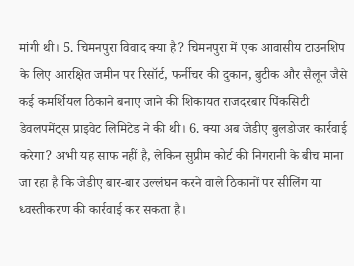मांगी थी। 5. चिमनपुरा विवाद क्या है? चिमनपुरा में एक आवासीय टाउनशिप के लिए आरक्षित जमीन पर रिसॉर्ट, फर्नीचर की दुकान, बुटीक और सैलून जैसे कई कमर्शियल ठिकाने बनाए जाने की शिकायत राजदरबार पिंकसिटी डेवलपमेंट्स प्राइवेट लिमिटेड ने की थी। 6. क्या अब जेडीए बुलडोजर कार्रवाई करेगा? अभी यह साफ नहीं है, लेकिन सुप्रीम कोर्ट की निगरानी के बीच माना जा रहा है कि जेडीए बार-बार उल्लंघन करने वाले ठिकानों पर सीलिंग या ध्वस्तीकरण की कार्रवाई कर सकता है।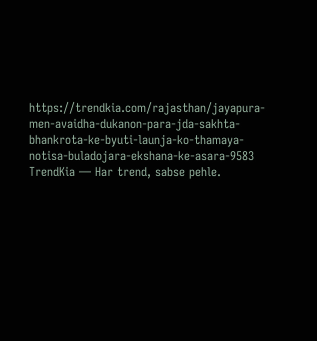https://trendkia.com/rajasthan/jayapura-men-avaidha-dukanon-para-jda-sakhta-bhankrota-ke-byuti-launja-ko-thamaya-notisa-buladojara-ekshana-ke-asara-9583 TrendKia — Har trend, sabse pehle.